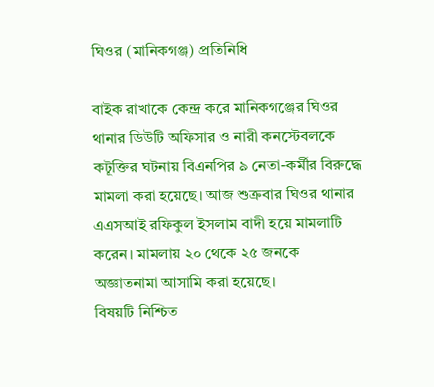ঘিওর (মানিকগঞ্জ) প্রতিনিধি

বাইক রাখাকে কেন্দ্র করে মানিকগঞ্জের ঘিওর থানার ডিউটি অফিসার ও নারী কনস্টেবলকে কটূক্তির ঘটনায় বিএনপির ৯ নেতা-কর্মীর বিরুদ্ধে মামলা করা হয়েছে। আজ শুক্রবার ঘিওর থানার এএসআই রফিকুল ইসলাম বাদী হয়ে মামলাটি করেন। মামলায় ২০ থেকে ২৫ জনকে অজ্ঞাতনামা আসামি করা হয়েছে।
বিষয়টি নিশ্চিত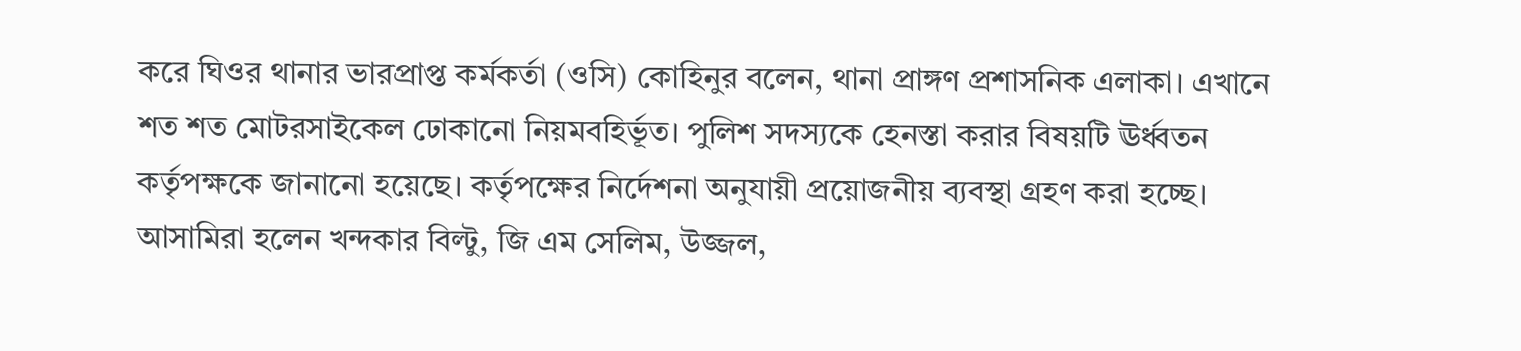করে ঘিওর থানার ভারপ্রাপ্ত কর্মকর্তা (ওসি) কোহিনুর বলেন, থানা প্রাঙ্গণ প্রশাসনিক এলাকা। এখানে শত শত মোটরসাইকেল ঢোকানো নিয়মবহির্ভূত। পুলিশ সদস্যকে হেনস্তা করার বিষয়টি ঊর্ধ্বতন কর্তৃপক্ষকে জানানো হয়েছে। কর্তৃপক্ষের নির্দেশনা অনুযায়ী প্রয়োজনীয় ব্যবস্থা গ্রহণ করা হচ্ছে।
আসামিরা হলেন খন্দকার বিল্টু, জি এম সেলিম, উজ্জল,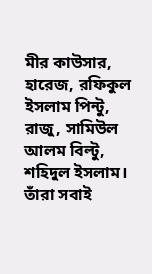মীর কাউসার, হারেজ, রফিকুল ইসলাম পিন্টু, রাজু, সামিউল আলম বিল্টু, শহিদুল ইসলাম। তাঁরা সবাই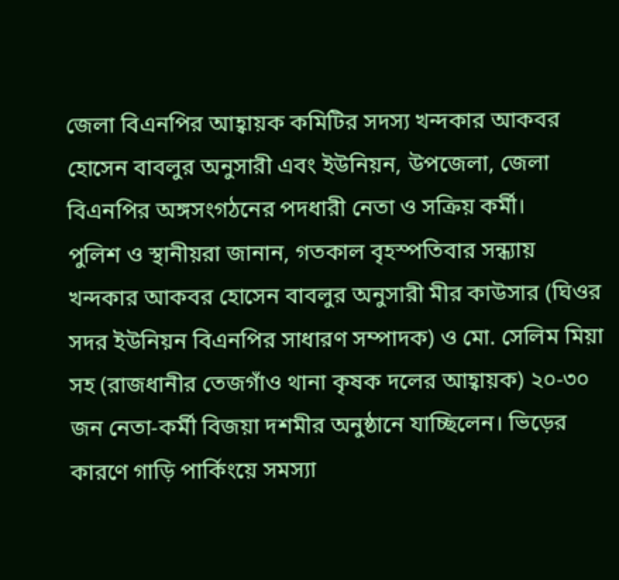জেলা বিএনপির আহ্বায়ক কমিটির সদস্য খন্দকার আকবর হোসেন বাবলুর অনুসারী এবং ইউনিয়ন, উপজেলা, জেলা বিএনপির অঙ্গসংগঠনের পদধারী নেতা ও সক্রিয় কর্মী।
পুলিশ ও স্থানীয়রা জানান, গতকাল বৃহস্পতিবার সন্ধ্যায় খন্দকার আকবর হোসেন বাবলুর অনুসারী মীর কাউসার (ঘিওর সদর ইউনিয়ন বিএনপির সাধারণ সম্পাদক) ও মো. সেলিম মিয়া সহ (রাজধানীর তেজগাঁও থানা কৃষক দলের আহ্বায়ক) ২০-৩০ জন নেতা-কর্মী বিজয়া দশমীর অনুষ্ঠানে যাচ্ছিলেন। ভিড়ের কারণে গাড়ি পার্কিংয়ে সমস্যা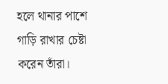হলে থানার পাশে গাড়ি রাখার চেষ্টা করেন তাঁরা।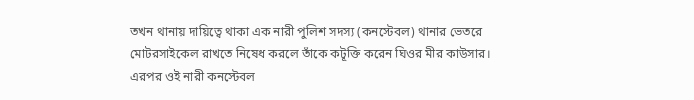তখন থানায় দায়িত্বে থাকা এক নারী পুলিশ সদস্য (কনস্টেবল) থানার ভেতরে মোটরসাইকেল রাখতে নিষেধ করলে তাঁকে কটূক্তি করেন ঘিওর মীর কাউসার। এরপর ওই নারী কনস্টেবল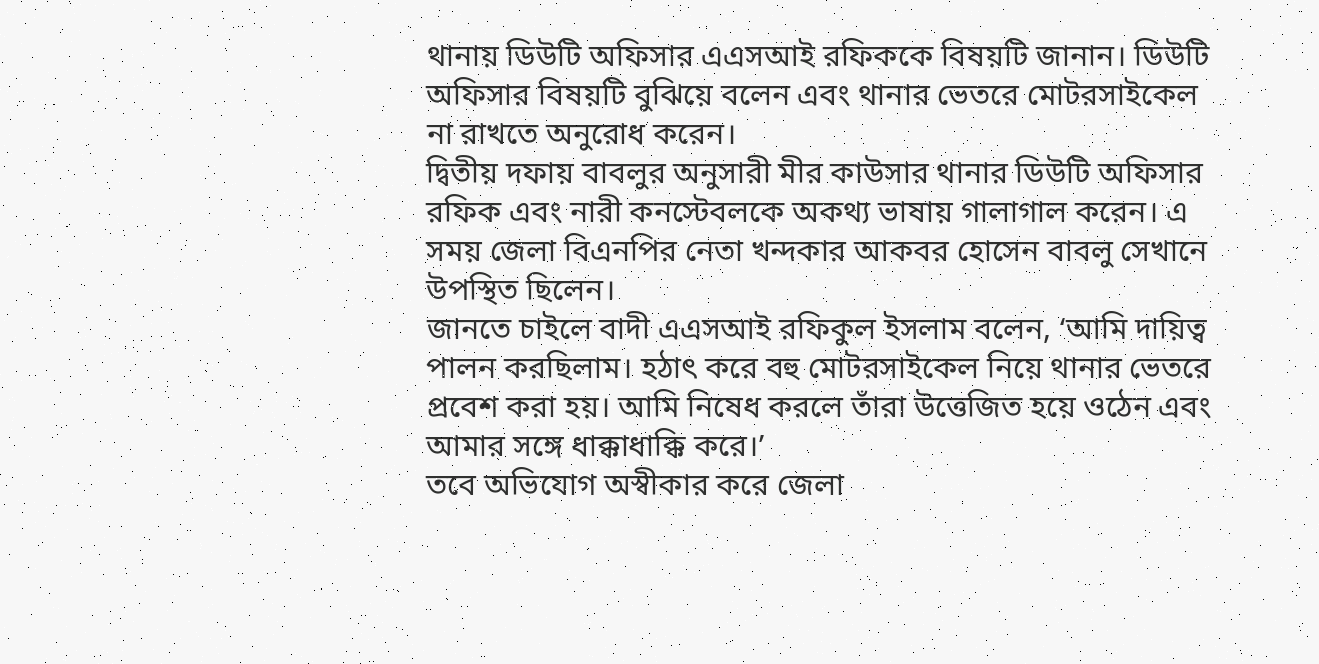থানায় ডিউটি অফিসার এএসআই রফিককে বিষয়টি জানান। ডিউটি অফিসার বিষয়টি বুঝিয়ে বলেন এবং থানার ভেতরে মোটরসাইকেল না রাখতে অনুরোধ করেন।
দ্বিতীয় দফায় বাবলুর অনুসারী মীর কাউসার থানার ডিউটি অফিসার রফিক এবং নারী কনস্টেবলকে অকথ্য ভাষায় গালাগাল করেন। এ সময় জেলা বিএনপির নেতা খন্দকার আকবর হোসেন বাবলু সেখানে উপস্থিত ছিলেন।
জানতে চাইলে বাদী এএসআই রফিকুল ইসলাম বলেন, ‘আমি দায়িত্ব পালন করছিলাম। হঠাৎ করে বহু মোটরসাইকেল নিয়ে থানার ভেতরে প্রবেশ করা হয়। আমি নিষেধ করলে তাঁরা উত্তেজিত হয়ে ওঠেন এবং আমার সঙ্গে ধাক্কাধাক্কি করে।’
তবে অভিযোগ অস্বীকার করে জেলা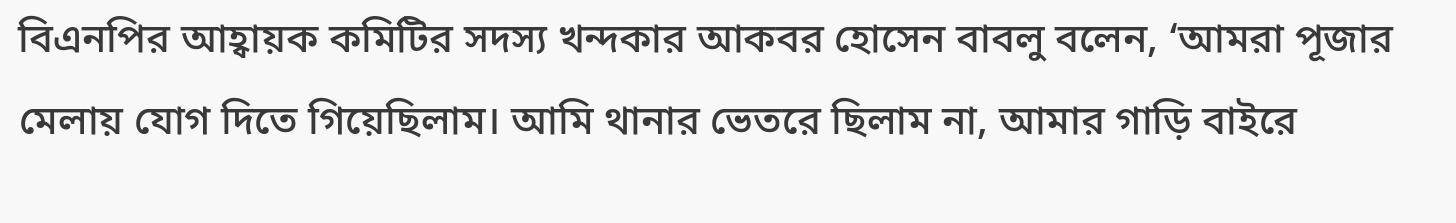বিএনপির আহ্বায়ক কমিটির সদস্য খন্দকার আকবর হোসেন বাবলু বলেন, ‘আমরা পূজার মেলায় যোগ দিতে গিয়েছিলাম। আমি থানার ভেতরে ছিলাম না, আমার গাড়ি বাইরে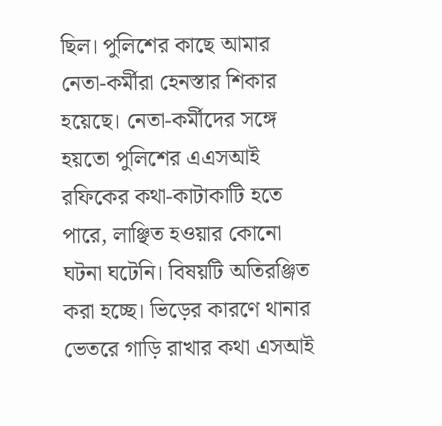ছিল। পুলিশের কাছে আমার নেতা-কর্মীরা হেনস্তার শিকার হয়েছে। নেতা-কর্মীদের সঙ্গে হয়তো পুলিশের এএসআই রফিকের কথা-কাটাকাটি হতে পারে, লাঞ্ছিত হওয়ার কোনো ঘটনা ঘটেনি। বিষয়টি অতিরঞ্জিত করা হচ্ছে। ভিড়ের কারণে থানার ভেতরে গাড়ি রাখার কথা এসআই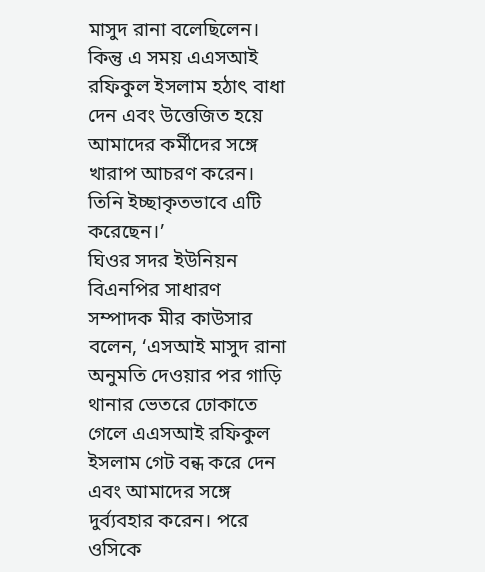মাসুদ রানা বলেছিলেন। কিন্তু এ সময় এএসআই রফিকুল ইসলাম হঠাৎ বাধা দেন এবং উত্তেজিত হয়ে আমাদের কর্মীদের সঙ্গে খারাপ আচরণ করেন। তিনি ইচ্ছাকৃতভাবে এটি করেছেন।’
ঘিওর সদর ইউনিয়ন বিএনপির সাধারণ সম্পাদক মীর কাউসার বলেন, ‘এসআই মাসুদ রানা অনুমতি দেওয়ার পর গাড়ি থানার ভেতরে ঢোকাতে গেলে এএসআই রফিকুল ইসলাম গেট বন্ধ করে দেন এবং আমাদের সঙ্গে দুর্ব্যবহার করেন। পরে ওসিকে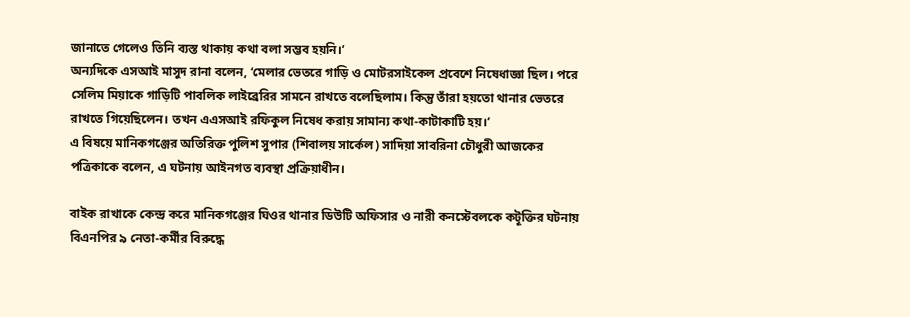জানাতে গেলেও তিনি ব্যস্ত থাকায় কথা বলা সম্ভব হয়নি।’
অন্যদিকে এসআই মাসুদ রানা বলেন, ‘মেলার ভেতরে গাড়ি ও মোটরসাইকেল প্রবেশে নিষেধাজ্ঞা ছিল। পরে সেলিম মিয়াকে গাড়িটি পাবলিক লাইব্রেরির সামনে রাখতে বলেছিলাম। কিন্তু তাঁরা হয়তো থানার ভেতরে রাখতে গিয়েছিলেন। তখন এএসআই রফিকুল নিষেধ করায় সামান্য কথা-কাটাকাটি হয়।’
এ বিষয়ে মানিকগঞ্জের অতিরিক্ত পুলিশ সুপার (শিবালয় সার্কেল) সাদিয়া সাবরিনা চৌধুরী আজকের পত্রিকাকে বলেন, এ ঘটনায় আইনগত ব্যবস্থা প্রক্রিয়াধীন।

বাইক রাখাকে কেন্দ্র করে মানিকগঞ্জের ঘিওর থানার ডিউটি অফিসার ও নারী কনস্টেবলকে কটূক্তির ঘটনায় বিএনপির ৯ নেতা-কর্মীর বিরুদ্ধে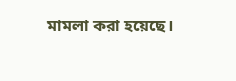মামলা করা হয়েছে।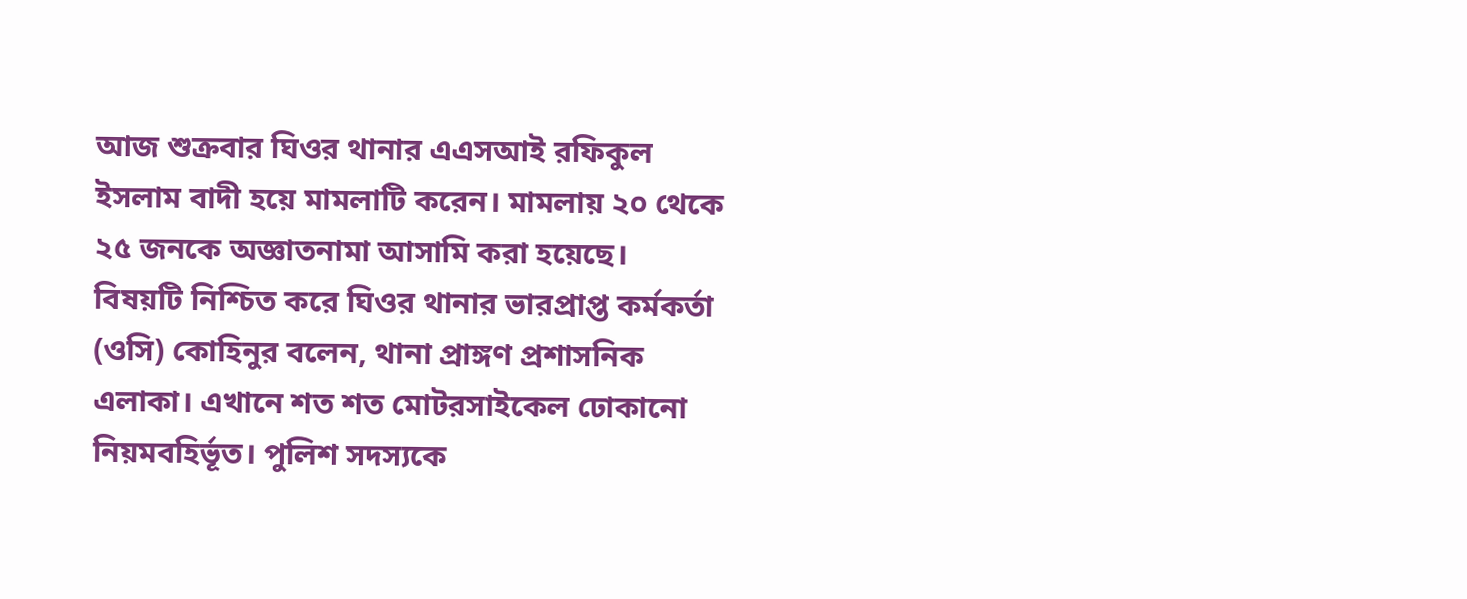আজ শুক্রবার ঘিওর থানার এএসআই রফিকুল ইসলাম বাদী হয়ে মামলাটি করেন। মামলায় ২০ থেকে ২৫ জনকে অজ্ঞাতনামা আসামি করা হয়েছে।
বিষয়টি নিশ্চিত করে ঘিওর থানার ভারপ্রাপ্ত কর্মকর্তা (ওসি) কোহিনুর বলেন, থানা প্রাঙ্গণ প্রশাসনিক এলাকা। এখানে শত শত মোটরসাইকেল ঢোকানো নিয়মবহির্ভূত। পুলিশ সদস্যকে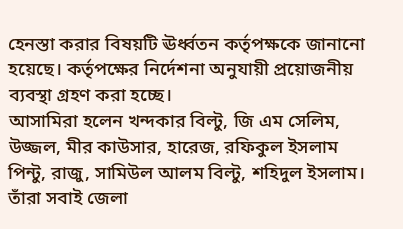হেনস্তা করার বিষয়টি ঊর্ধ্বতন কর্তৃপক্ষকে জানানো হয়েছে। কর্তৃপক্ষের নির্দেশনা অনুযায়ী প্রয়োজনীয় ব্যবস্থা গ্রহণ করা হচ্ছে।
আসামিরা হলেন খন্দকার বিল্টু, জি এম সেলিম, উজ্জল, মীর কাউসার, হারেজ, রফিকুল ইসলাম পিন্টু, রাজু, সামিউল আলম বিল্টু, শহিদুল ইসলাম। তাঁরা সবাই জেলা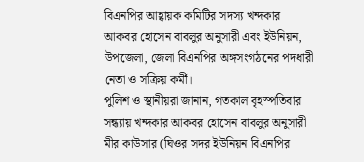বিএনপির আহ্বায়ক কমিটির সদস্য খন্দকার আকবর হোসেন বাবলুর অনুসারী এবং ইউনিয়ন, উপজেলা, জেলা বিএনপির অঙ্গসংগঠনের পদধারী নেতা ও সক্রিয় কর্মী।
পুলিশ ও স্থানীয়রা জানান, গতকাল বৃহস্পতিবার সন্ধ্যায় খন্দকার আকবর হোসেন বাবলুর অনুসারী মীর কাউসার (ঘিওর সদর ইউনিয়ন বিএনপির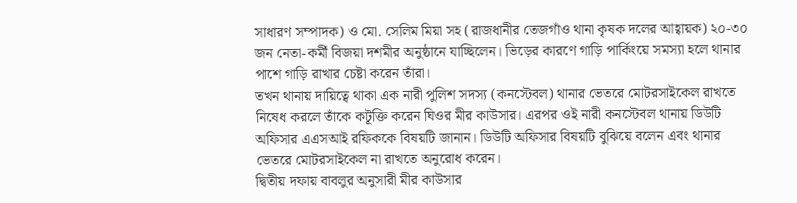সাধারণ সম্পাদক) ও মো. সেলিম মিয়া সহ (রাজধানীর তেজগাঁও থানা কৃষক দলের আহ্বায়ক) ২০-৩০ জন নেতা-কর্মী বিজয়া দশমীর অনুষ্ঠানে যাচ্ছিলেন। ভিড়ের কারণে গাড়ি পার্কিংয়ে সমস্যা হলে থানার পাশে গাড়ি রাখার চেষ্টা করেন তাঁরা।
তখন থানায় দায়িত্বে থাকা এক নারী পুলিশ সদস্য (কনস্টেবল) থানার ভেতরে মোটরসাইকেল রাখতে নিষেধ করলে তাঁকে কটূক্তি করেন ঘিওর মীর কাউসার। এরপর ওই নারী কনস্টেবল থানায় ডিউটি অফিসার এএসআই রফিককে বিষয়টি জানান। ডিউটি অফিসার বিষয়টি বুঝিয়ে বলেন এবং থানার ভেতরে মোটরসাইকেল না রাখতে অনুরোধ করেন।
দ্বিতীয় দফায় বাবলুর অনুসারী মীর কাউসার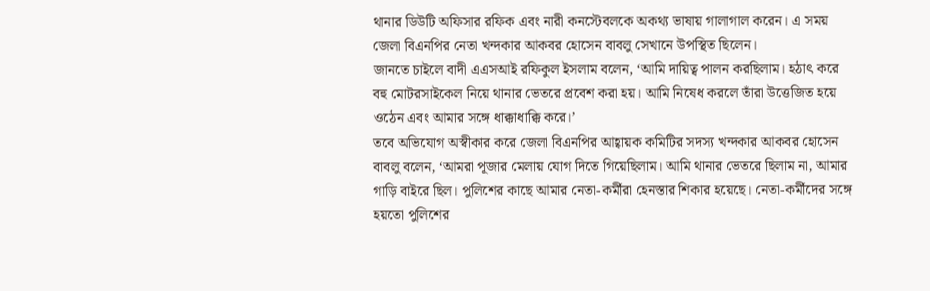থানার ডিউটি অফিসার রফিক এবং নারী কনস্টেবলকে অকথ্য ভাষায় গালাগাল করেন। এ সময় জেলা বিএনপির নেতা খন্দকার আকবর হোসেন বাবলু সেখানে উপস্থিত ছিলেন।
জানতে চাইলে বাদী এএসআই রফিকুল ইসলাম বলেন, ‘আমি দায়িত্ব পালন করছিলাম। হঠাৎ করে বহু মোটরসাইকেল নিয়ে থানার ভেতরে প্রবেশ করা হয়। আমি নিষেধ করলে তাঁরা উত্তেজিত হয়ে ওঠেন এবং আমার সঙ্গে ধাক্কাধাক্কি করে।’
তবে অভিযোগ অস্বীকার করে জেলা বিএনপির আহ্বায়ক কমিটির সদস্য খন্দকার আকবর হোসেন বাবলু বলেন, ‘আমরা পূজার মেলায় যোগ দিতে গিয়েছিলাম। আমি থানার ভেতরে ছিলাম না, আমার গাড়ি বাইরে ছিল। পুলিশের কাছে আমার নেতা-কর্মীরা হেনস্তার শিকার হয়েছে। নেতা-কর্মীদের সঙ্গে হয়তো পুলিশের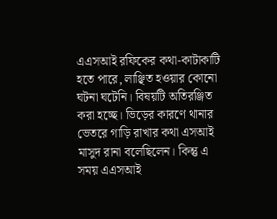এএসআই রফিকের কথা-কাটাকাটি হতে পারে, লাঞ্ছিত হওয়ার কোনো ঘটনা ঘটেনি। বিষয়টি অতিরঞ্জিত করা হচ্ছে। ভিড়ের কারণে থানার ভেতরে গাড়ি রাখার কথা এসআই মাসুদ রানা বলেছিলেন। কিন্তু এ সময় এএসআই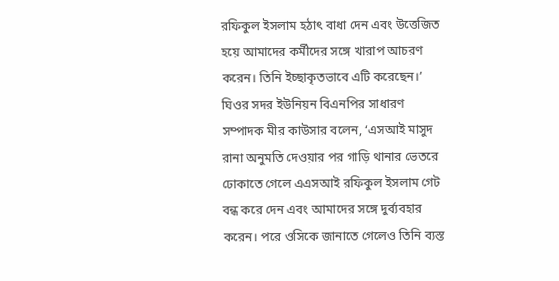রফিকুল ইসলাম হঠাৎ বাধা দেন এবং উত্তেজিত হয়ে আমাদের কর্মীদের সঙ্গে খারাপ আচরণ করেন। তিনি ইচ্ছাকৃতভাবে এটি করেছেন।’
ঘিওর সদর ইউনিয়ন বিএনপির সাধারণ সম্পাদক মীর কাউসার বলেন, ‘এসআই মাসুদ রানা অনুমতি দেওয়ার পর গাড়ি থানার ভেতরে ঢোকাতে গেলে এএসআই রফিকুল ইসলাম গেট বন্ধ করে দেন এবং আমাদের সঙ্গে দুর্ব্যবহার করেন। পরে ওসিকে জানাতে গেলেও তিনি ব্যস্ত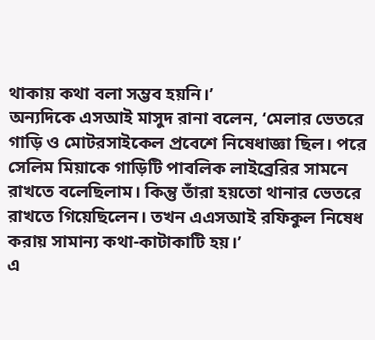থাকায় কথা বলা সম্ভব হয়নি।’
অন্যদিকে এসআই মাসুদ রানা বলেন, ‘মেলার ভেতরে গাড়ি ও মোটরসাইকেল প্রবেশে নিষেধাজ্ঞা ছিল। পরে সেলিম মিয়াকে গাড়িটি পাবলিক লাইব্রেরির সামনে রাখতে বলেছিলাম। কিন্তু তাঁরা হয়তো থানার ভেতরে রাখতে গিয়েছিলেন। তখন এএসআই রফিকুল নিষেধ করায় সামান্য কথা-কাটাকাটি হয়।’
এ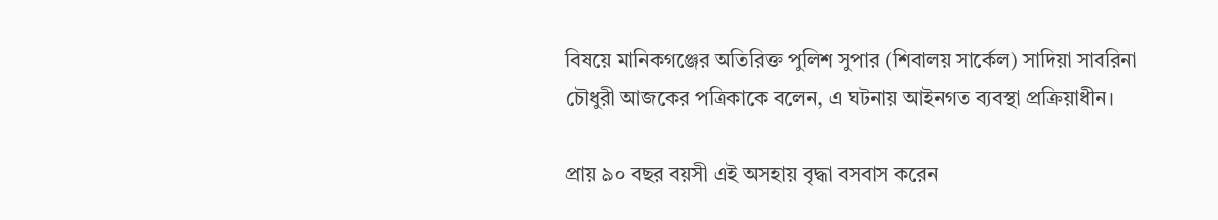বিষয়ে মানিকগঞ্জের অতিরিক্ত পুলিশ সুপার (শিবালয় সার্কেল) সাদিয়া সাবরিনা চৌধুরী আজকের পত্রিকাকে বলেন, এ ঘটনায় আইনগত ব্যবস্থা প্রক্রিয়াধীন।

প্রায় ৯০ বছর বয়সী এই অসহায় বৃদ্ধা বসবাস করেন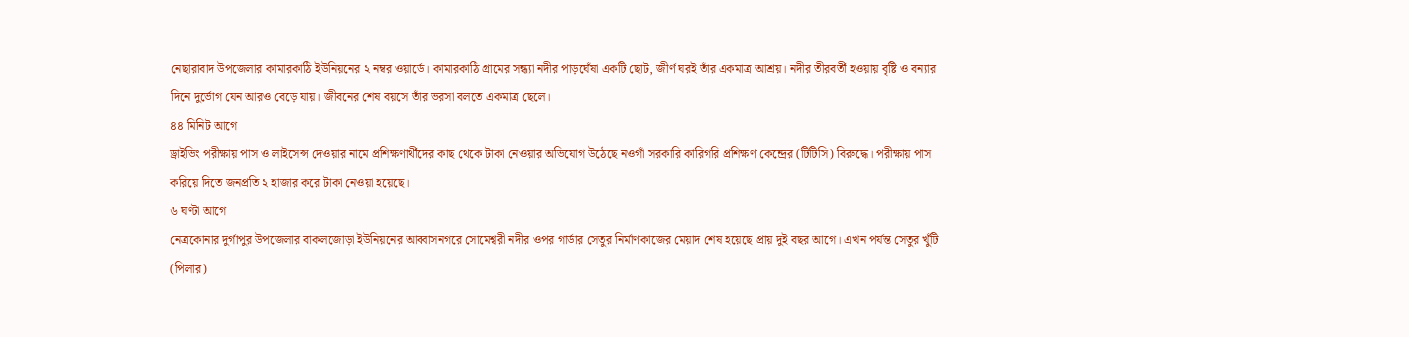নেছারাবাদ উপজেলার কামারকাঠি ইউনিয়নের ২ নম্বর ওয়ার্ডে। কামারকাঠি গ্রামের সন্ধ্যা নদীর পাড়ঘেঁষা একটি ছোট, জীর্ণ ঘরই তাঁর একমাত্র আশ্রয়। নদীর তীরবর্তী হওয়ায় বৃষ্টি ও বন্যার দিনে দুর্ভোগ যেন আরও বেড়ে যায়। জীবনের শেষ বয়সে তাঁর ভরসা বলতে একমাত্র ছেলে।
৪৪ মিনিট আগে
ড্রাইভিং পরীক্ষায় পাস ও লাইসেন্স দেওয়ার নামে প্রশিক্ষণার্থীদের কাছ থেকে টাকা নেওয়ার অভিযোগ উঠেছে নওগাঁ সরকারি কারিগরি প্রশিক্ষণ কেন্দ্রের (টিটিসি) বিরুদ্ধে। পরীক্ষায় পাস করিয়ে দিতে জনপ্রতি ২ হাজার করে টাকা নেওয়া হয়েছে।
৬ ঘণ্টা আগে
নেত্রকোনার দুর্গাপুর উপজেলার বাকলজোড়া ইউনিয়নের আব্বাসনগরে সোমেশ্বরী নদীর ওপর গার্ডার সেতুর নির্মাণকাজের মেয়াদ শেষ হয়েছে প্রায় দুই বছর আগে। এখন পর্যন্ত সেতুর খুঁটি (পিলার)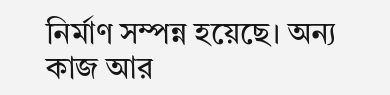নির্মাণ সম্পন্ন হয়েছে। অন্য কাজ আর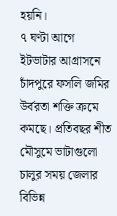হয়নি।
৭ ঘণ্টা আগে
ইটভাটার আগ্রাসনে চাঁদপুরে ফসলি জমির উর্বরতা শক্তি ক্রমে কমছে। প্রতিবছর শীত মৌসুমে ভাটাগুলো চালুর সময় জেলার বিভিন্ন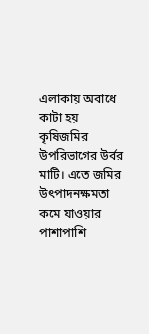এলাকায় অবাধে কাটা হয় কৃষিজমির উপরিভাগের উর্বর মাটি। এতে জমির উৎপাদনক্ষমতা কমে যাওয়ার পাশাপাশি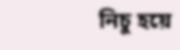নিচু হয়ে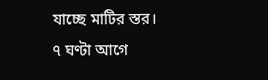যাচ্ছে মাটির স্তর।
৭ ঘণ্টা আগে